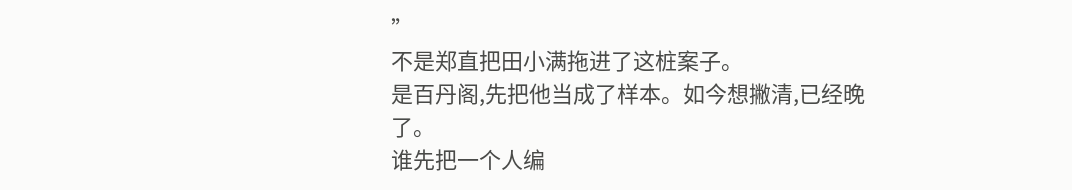”
不是郑直把田小满拖进了这桩案子。
是百丹阁,先把他当成了样本。如今想撇清,已经晚了。
谁先把一个人编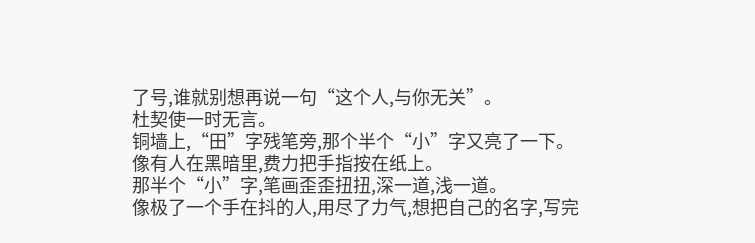了号,谁就别想再说一句“这个人,与你无关”。
杜契使一时无言。
铜墙上,“田”字残笔旁,那个半个“小”字又亮了一下。
像有人在黑暗里,费力把手指按在纸上。
那半个“小”字,笔画歪歪扭扭,深一道,浅一道。
像极了一个手在抖的人,用尽了力气,想把自己的名字,写完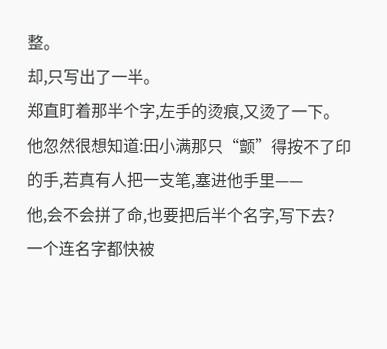整。
却,只写出了一半。
郑直盯着那半个字,左手的烫痕,又烫了一下。
他忽然很想知道:田小满那只“颤”得按不了印的手,若真有人把一支笔,塞进他手里——
他,会不会拼了命,也要把后半个名字,写下去?
一个连名字都快被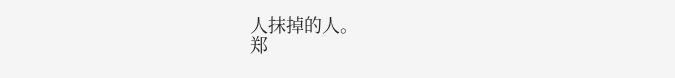人抹掉的人。
郑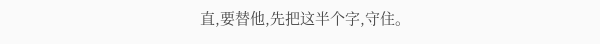直,要替他,先把这半个字,守住。